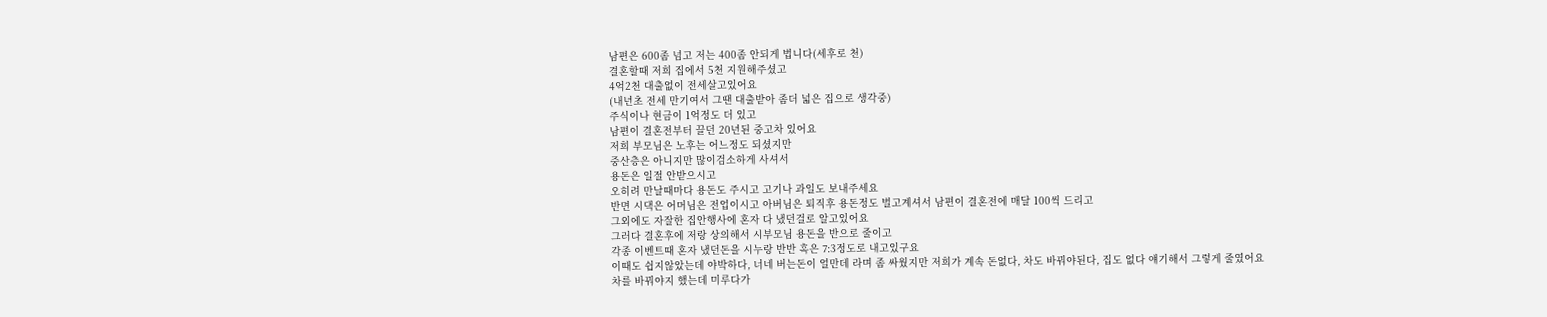남편은 600좀 넘고 저는 400좀 안되게 법니다(세후로 천)
결혼할때 저희 집에서 5천 지원해주셨고
4억2천 대출없이 전세살고있어요
(내년초 전세 만기여서 그땐 대출받아 좀더 넓은 집으로 생각중)
주식이나 현금이 1억정도 더 있고
남편이 결혼전부터 끌던 20년된 중고차 있어요
저희 부모님은 노후는 어느정도 되셨지만
중산층은 아니지만 많이검소하게 사셔서
용돈은 일절 안받으시고
오히려 만날때마다 용돈도 주시고 고기나 과일도 보내주세요
반면 시댁은 어머님은 전업이시고 아버님은 퇴직후 용돈정도 벌고계셔서 남편이 결혼전에 매달 100씩 드리고
그외에도 자잘한 집안행사에 혼자 다 냈던걸로 알고있어요
그러다 결혼후에 저랑 상의해서 시부모님 용돈을 반으로 줄이고
각종 이벤트때 혼자 냈던돈을 시누랑 반반 혹은 7:3정도로 내고있구요
이때도 쉽지않았는데 야박하다, 너네 버는돈이 얼만데 라며 좀 싸웠지만 저희가 계속 돈없다, 차도 바꿔야된다, 집도 없다 얘기해서 그렇게 줄였어요
차를 바꿔야지 했는데 미루다가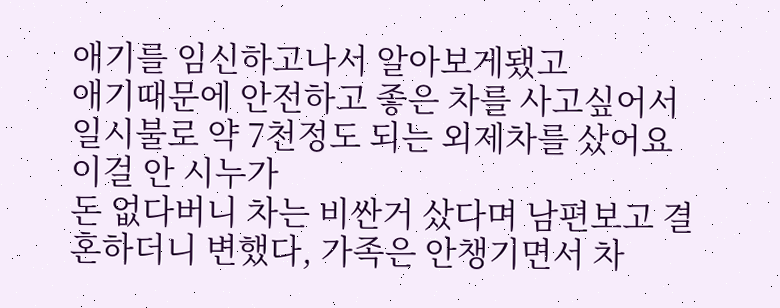애기를 임신하고나서 알아보게됐고
애기때문에 안전하고 좋은 차를 사고싶어서 일시불로 약 7천정도 되는 외제차를 샀어요
이걸 안 시누가
돈 없다버니 차는 비싼거 샀다며 남편보고 결혼하더니 변했다, 가족은 안챙기면서 차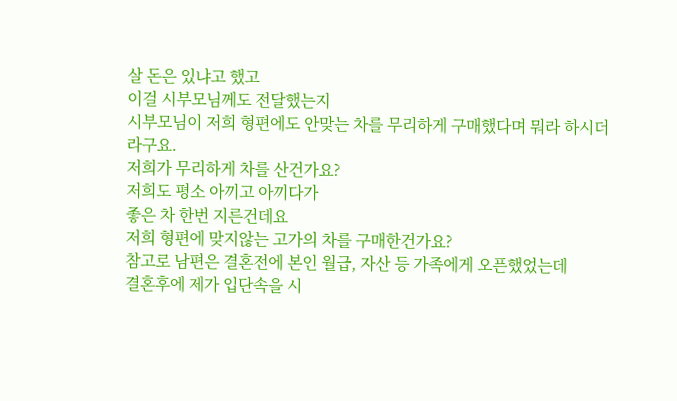살 돈은 있냐고 했고
이걸 시부모님께도 전달했는지
시부모님이 저희 형편에도 안맞는 차를 무리하게 구매했다며 뭐라 하시더라구요.
저희가 무리하게 차를 산건가요?
저희도 평소 아끼고 아끼다가
좋은 차 한번 지른건데요
저희 형편에 맞지않는 고가의 차를 구매한건가요?
참고로 남편은 결혼전에 본인 월급, 자산 등 가족에게 오픈했었는데
결혼후에 제가 입단속을 시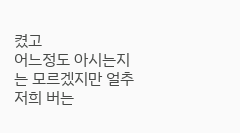켰고
어느정도 아시는지는 모르겠지만 얼추 저희 버는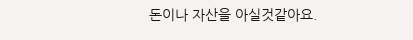돈이나 자산을 아실것같아요.